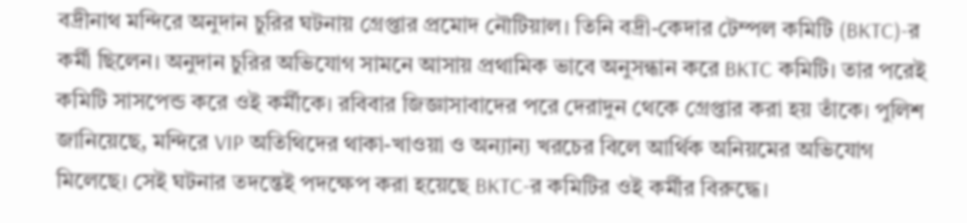বদ্রীনাথ মন্দিরে অনুদান চুরির ঘটনায় গ্রেপ্তার প্রমোদ নৌটিয়াল। তিনি বদ্রী-কেদার টেম্পল কমিটি (BKTC)-র কর্মী ছিলেন। অনুদান চুরির অভিযোগ সামনে আসায় প্রথামিক ভাবে অনুসন্ধান করে BKTC কমিটি। তার পরেই কমিটি সাসপেন্ড করে ওই কর্মীকে। রবিবার জিজ্ঞাসাবাদের পরে দেরাদুন থেকে গ্রেপ্তার করা হয় তাঁকে। পুলিশ জানিয়েছে, মন্দিরে VIP অতিথিদের থাকা-খাওয়া ও অন্যান্য খরচের বিলে আর্থিক অনিয়মের অভিযোগ মিলেছে। সেই ঘটনার তদন্তেই পদক্ষেপ করা হয়েছে BKTC-র কমিটির ওই কর্মীর বিরুদ্ধে।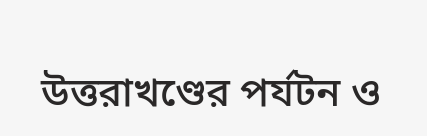উত্তরাখণ্ডের পর্যটন ও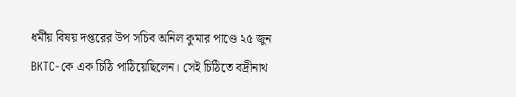ধর্মীয় বিষয় দপ্তরের উপ সচিব অনিল কুমার পাণ্ডে ২৫ জুন BKTC-কে এক চিঠি পাঠিয়েছিলেন। সেই চিঠিতে বদ্রীনাথ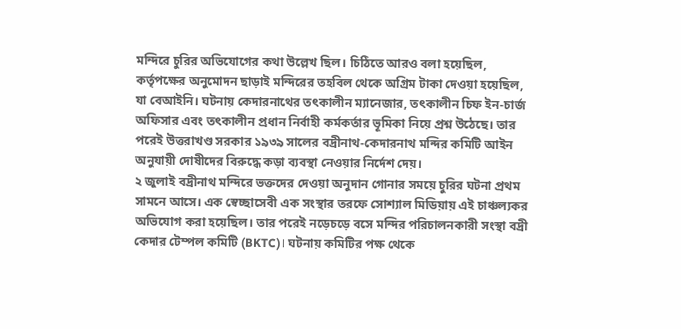মন্দিরে চুরির অভিযোগের কথা উল্লেখ ছিল। চিঠিতে আরও বলা হয়েছিল, কর্তৃপক্ষের অনুমোদন ছাড়াই মন্দিরের তহবিল থেকে অগ্রিম টাকা দেওয়া হয়েছিল, যা বেআইনি। ঘটনায় কেদারনাথের তৎকালীন ম্যানেজার, তৎকালীন চিফ ইন-চার্জ অফিসার এবং তৎকালীন প্রধান নির্বাহী কর্মকর্তার ভূমিকা নিয়ে প্রশ্ন উঠেছে। তার পরেই উত্তরাখণ্ড সরকার ১৯৩৯ সালের বদ্রীনাথ-কেদারনাথ মন্দির কমিটি আইন অনুযায়ী দোষীদের বিরুদ্ধে কড়া ব্যবস্থা নেওয়ার নির্দেশ দেয়।
২ জুলাই বদ্রীনাথ মন্দিরে ভক্তদের দেওয়া অনুদান গোনার সময়ে চুরির ঘটনা প্রথম সামনে আসে। এক স্বেচ্ছাসেবী এক সংস্থার তরফে সোশ্যাল মিডিয়ায় এই চাঞ্চল্যকর অভিযোগ করা হয়েছিল। তার পরেই নড়েচড়ে বসে মন্দির পরিচালনকারী সংস্থা বদ্রী কেদার টেম্পল কমিটি (BKTC)। ঘটনায় কমিটির পক্ষ থেকে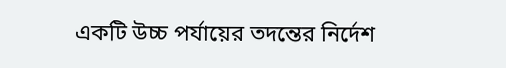একটি উচ্চ পর্যায়ের তদন্তের নির্দেশ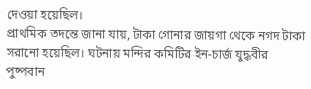দেওয়া হয়েছিল।
প্রাথমিক তদন্তে জানা যায়, টাকা গোনার জায়গা থেকে নগদ টাকা সরানো হয়েছিল। ঘটনায় মন্দির কমিটির ইন-চার্জ যুদ্ধবীর পুষ্পবান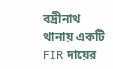বদ্রীনাথ থানায় একটি FIR দায়ের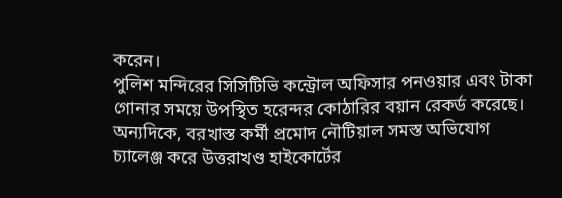করেন।
পুলিশ মন্দিরের সিসিটিভি কন্ট্রোল অফিসার পনওয়ার এবং টাকা গোনার সময়ে উপস্থিত হরেন্দর কোঠারির বয়ান রেকর্ড করেছে। অন্যদিকে, বরখাস্ত কর্মী প্রমোদ নৌটিয়াল সমস্ত অভিযোগ চ্যালেঞ্জ করে উত্তরাখণ্ড হাইকোর্টের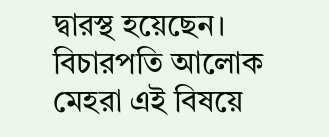দ্বারস্থ হয়েছেন। বিচারপতি আলোক মেহরা এই বিষয়ে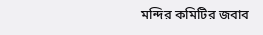মন্দির কমিটির জবাব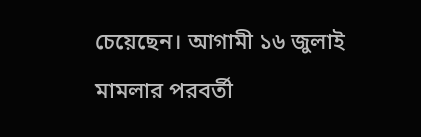চেয়েছেন। আগামী ১৬ জুলাই মামলার পরবর্তী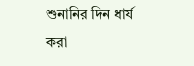শুনানির দিন ধার্য করা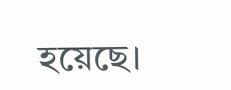হয়েছে।